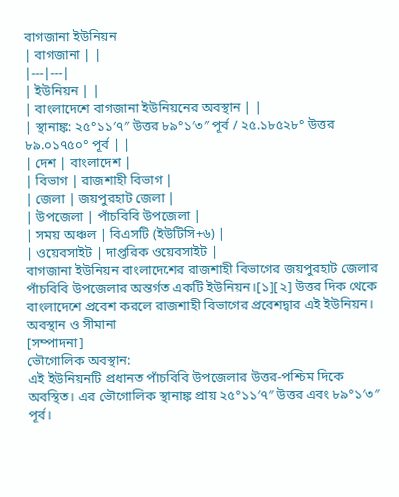বাগজানা ইউনিয়ন
| বাগজানা | |
|---|---|
| ইউনিয়ন | |
| বাংলাদেশে বাগজানা ইউনিয়নের অবস্থান | |
| স্থানাঙ্ক: ২৫°১১′৭″ উত্তর ৮৯°১′৩″ পূর্ব / ২৫.১৮৫২৮° উত্তর ৮৯.০১৭৫০° পূর্ব | |
| দেশ | বাংলাদেশ |
| বিভাগ | রাজশাহী বিভাগ |
| জেলা | জয়পুরহাট জেলা |
| উপজেলা | পাঁচবিবি উপজেলা |
| সময় অঞ্চল | বিএসটি (ইউটিসি+৬) |
| ওয়েবসাইট | দাপ্তরিক ওয়েবসাইট |
বাগজানা ইউনিয়ন বাংলাদেশের রাজশাহী বিভাগের জয়পুরহাট জেলার পাঁচবিবি উপজেলার অন্তর্গত একটি ইউনিয়ন।[১][২] উত্তর দিক থেকে বাংলাদেশে প্রবেশ করলে রাজশাহী বিভাগের প্রবেশদ্বার এই ইউনিয়ন।
অবস্থান ও সীমানা
[সম্পাদনা]
ভৌগোলিক অবস্থান:
এই ইউনিয়নটি প্রধানত পাঁচবিবি উপজেলার উত্তর-পশ্চিম দিকে অবস্থিত। এর ভৌগোলিক স্থানাঙ্ক প্রায় ২৫°১১′৭″ উত্তর এবং ৮৯°১′৩″ পূর্ব।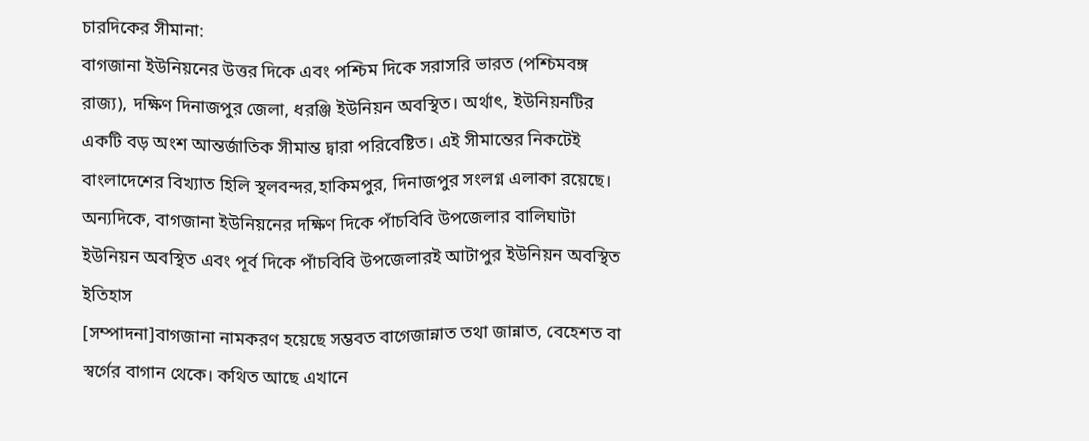চারদিকের সীমানা:
বাগজানা ইউনিয়নের উত্তর দিকে এবং পশ্চিম দিকে সরাসরি ভারত (পশ্চিমবঙ্গ রাজ্য), দক্ষিণ দিনাজপুর জেলা, ধরঞ্জি ইউনিয়ন অবস্থিত। অর্থাৎ, ইউনিয়নটির একটি বড় অংশ আন্তর্জাতিক সীমান্ত দ্বারা পরিবেষ্টিত। এই সীমান্তের নিকটেই বাংলাদেশের বিখ্যাত হিলি স্থলবন্দর,হাকিমপুর, দিনাজপুর সংলগ্ন এলাকা রয়েছে।
অন্যদিকে, বাগজানা ইউনিয়নের দক্ষিণ দিকে পাঁচবিবি উপজেলার বালিঘাটা ইউনিয়ন অবস্থিত এবং পূর্ব দিকে পাঁচবিবি উপজেলারই আটাপুর ইউনিয়ন অবস্থিত
ইতিহাস
[সম্পাদনা]বাগজানা নামকরণ হয়েছে সম্ভবত বাগেজান্নাত তথা জান্নাত, বেহেশত বা স্বর্গের বাগান থেকে। কথিত আছে এখানে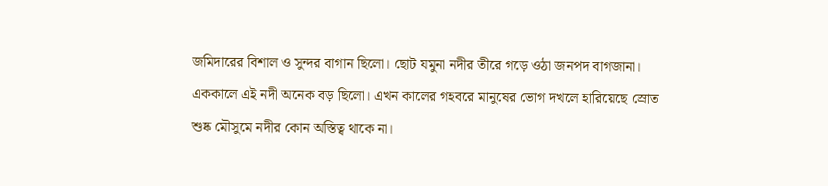জমিদারের বিশাল ও সুন্দর বাগান ছিলো। ছোট যমুনা নদীর তীরে গড়ে ওঠা জনপদ বাগজানা। এককালে এই নদী অনেক বড় ছিলো। এখন কালের গহবরে মানুষের ভোগ দখলে হারিয়েছে স্রোত শুষ্ক মৌসুমে নদীর কোন অস্তিত্ব থাকে না।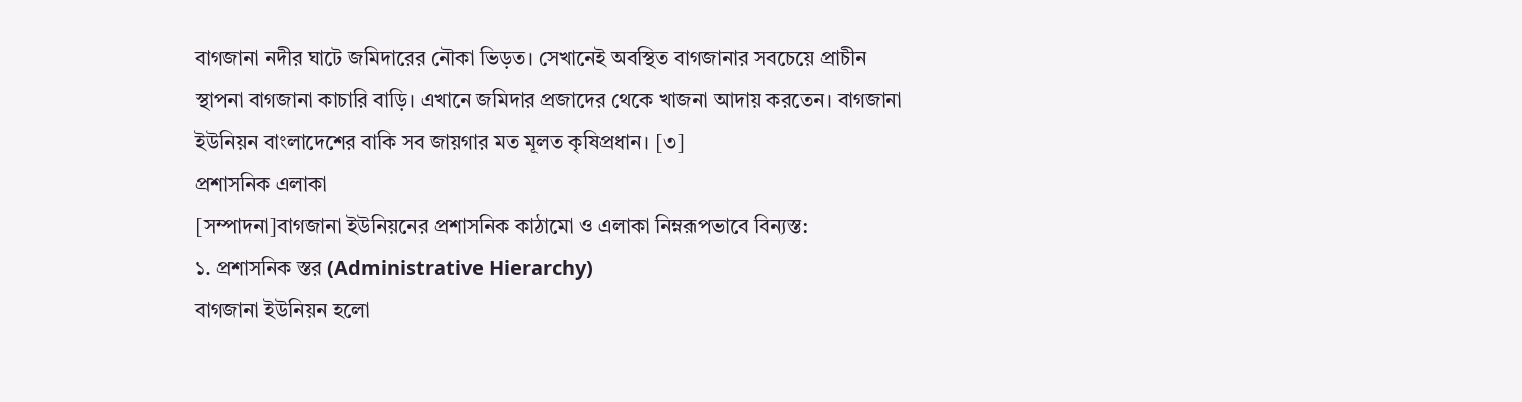বাগজানা নদীর ঘাটে জমিদারের নৌকা ভিড়ত। সেখানেই অবস্থিত বাগজানার সবচেয়ে প্রাচীন স্থাপনা বাগজানা কাচারি বাড়ি। এখানে জমিদার প্রজাদের থেকে খাজনা আদায় করতেন। বাগজানা ইউনিয়ন বাংলাদেশের বাকি সব জায়গার মত মূলত কৃষিপ্রধান। [৩]
প্রশাসনিক এলাকা
[সম্পাদনা]বাগজানা ইউনিয়নের প্রশাসনিক কাঠামো ও এলাকা নিম্নরূপভাবে বিন্যস্ত:
১. প্রশাসনিক স্তর (Administrative Hierarchy)
বাগজানা ইউনিয়ন হলো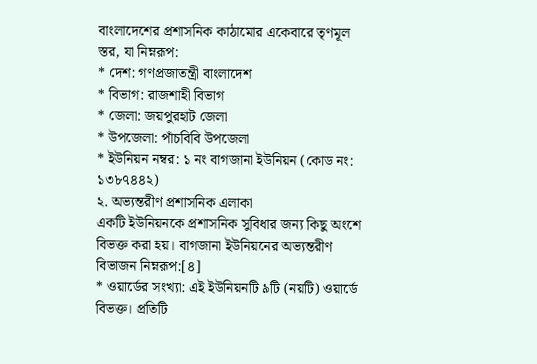বাংলাদেশের প্রশাসনিক কাঠামোর একেবারে তৃণমূল স্তর, যা নিম্নরূপ:
* দেশ: গণপ্রজাতন্ত্রী বাংলাদেশ
* বিভাগ: রাজশাহী বিভাগ
* জেলা: জয়পুরহাট জেলা
* উপজেলা: পাঁচবিবি উপজেলা
* ইউনিয়ন নম্বর: ১ নং বাগজানা ইউনিয়ন (কোড নং: ১৩৮৭৪৪২)
২. অভ্যন্তরীণ প্রশাসনিক এলাকা
একটি ইউনিয়নকে প্রশাসনিক সুবিধার জন্য কিছু অংশে বিভক্ত করা হয়। বাগজানা ইউনিয়নের অভ্যন্তরীণ বিভাজন নিম্নরূপ:[৪]
* ওয়ার্ডের সংখ্যা: এই ইউনিয়নটি ৯টি (নয়টি) ওয়ার্ডে বিভক্ত। প্রতিটি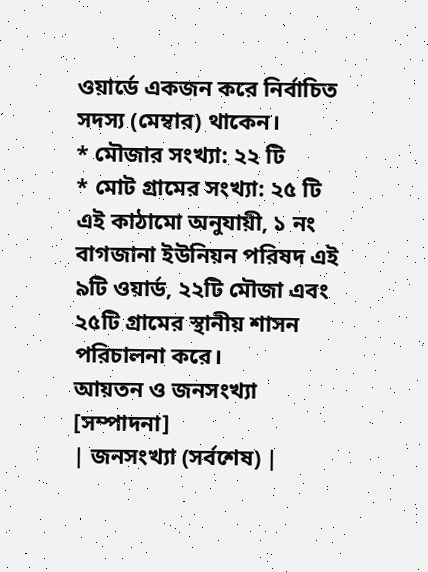ওয়ার্ডে একজন করে নির্বাচিত সদস্য (মেম্বার) থাকেন।
* মৌজার সংখ্যা: ২২ টি
* মোট গ্রামের সংখ্যা: ২৫ টি
এই কাঠামো অনুযায়ী, ১ নং বাগজানা ইউনিয়ন পরিষদ এই ৯টি ওয়ার্ড, ২২টি মৌজা এবং ২৫টি গ্রামের স্থানীয় শাসন পরিচালনা করে।
আয়তন ও জনসংখ্যা
[সম্পাদনা]
| জনসংখ্যা (সর্বশেষ) |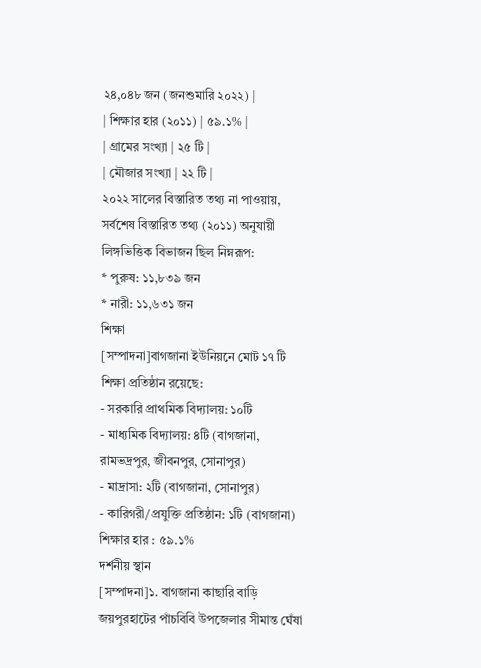২৪,০৪৮ জন (জনশুমারি ২০২২) |
| শিক্ষার হার (২০১১) | ৫৯.১% |
| গ্রামের সংখ্যা | ২৫ টি |
| মৌজার সংখ্যা | ২২ টি |
২০২২ সালের বিস্তারিত তথ্য না পাওয়ায়, সর্বশেষ বিস্তারিত তথ্য (২০১১) অনুযায়ী লিঙ্গভিত্তিক বিভাজন ছিল নিম্নরূপ:
* পুরুষ: ১১,৮৩৯ জন
* নারী: ১১,৬৩১ জন
শিক্ষা
[সম্পাদনা]বাগজানা ইউনিয়নে মোট ১৭ টি শিক্ষা প্রতিষ্ঠান রয়েছে:
- সরকারি প্রাথমিক বিদ্যালয়: ১০টি
- মাধ্যমিক বিদ্যালয়: ৪টি (বাগজানা, রামভদ্রপুর, জীবনপুর, সোনাপুর)
- মাদ্রাসা: ২টি (বাগজানা, সোনাপুর)
- কারিগরী/প্রযুক্তি প্রতিষ্ঠান: ১টি (বাগজানা)
শিক্ষার হার : ৫৯.১%
দর্শনীয় স্থান
[সম্পাদনা]১. বাগজানা কাছারি বাড়ি
জয়পুরহাটের পাঁচবিবি উপজেলার সীমান্ত ঘেঁষা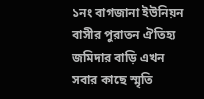১নং বাগজানা ইউনিয়ন বাসীর পুরাতন ঐতিহ্য জমিদার বাড়ি এখন সবার কাছে স্মৃতি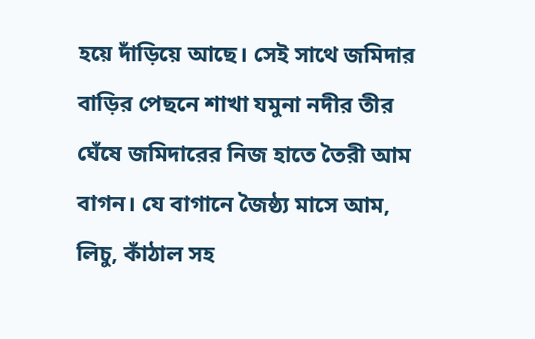হয়ে দাঁড়িয়ে আছে। সেই সাথে জমিদার বাড়ির পেছনে শাখা যমুনা নদীর তীর ঘেঁষে জমিদারের নিজ হাতে তৈরী আম বাগন। যে বাগানে জৈষ্ঠ্য মাসে আম, লিচু, কাঁঠাল সহ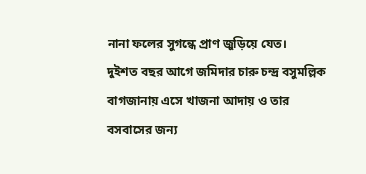নানা ফলের সুগন্ধে প্রাণ জুড়িয়ে যেত।
দুইশত বছর আগে জমিদার চারু চন্দ্র বসুমল্লিক বাগজানায় এসে খাজনা আদায় ও তার বসবাসের জন্য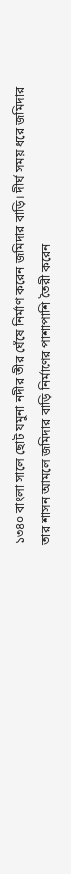১৩৪০ বাংলা সালে ছোট যমুনা নদীর তীর ঘেঁষে নির্মাণ করেন জমিদার বাড়ি। দীর্ঘ সময় ধরে জমিদার তার শাসন আমলে জমিদার বাড়ি নির্মাণের পাশাপাশি তৈরী করেন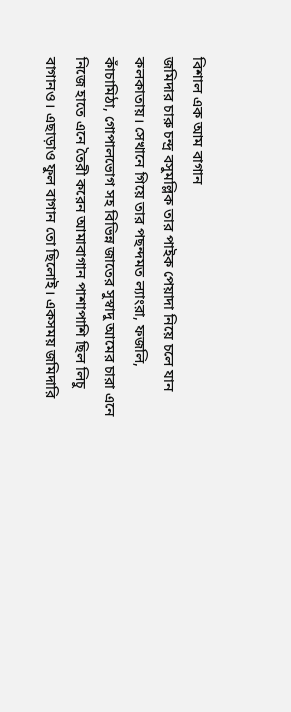বিশাল এক আম বাগান
জমিদার চারু চন্দ্র বসুমল্লিক তার পাইক পেয়াদা নিয়ে চলে যান কলকাতায়। সেখানে গিয়ে তার পছন্দমত ল্যাংরা, ফজলি, কাঁচামিঠা, গোপালভোগ সহ বিভিন্ন জাতের সুস্বাদু আমের চারা এনে নিজে হাতে এনে তৈরী করেন আমাবাগান পাশাপাশি ছিল লিচু বাগানও। এছাড়াও ফুল বাগান তো ছিলোই। একসময় জমিদারি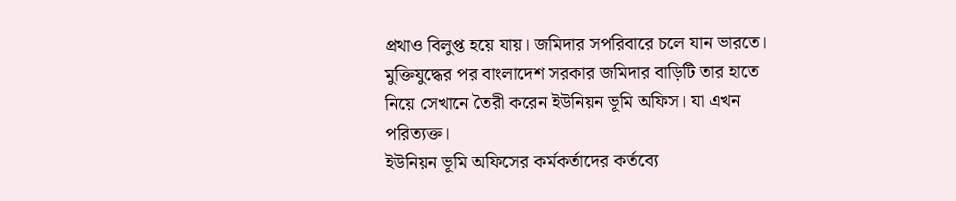প্রথাও বিলুপ্ত হয়ে যায়। জমিদার সপরিবারে চলে যান ভারতে।
মুক্তিযুদ্ধের পর বাংলাদেশ সরকার জমিদার বাড়িটি তার হাতে নিয়ে সেখানে তৈরী করেন ইউনিয়ন ভূমি অফিস। যা এখন পরিত্যক্ত।
ইউনিয়ন ভূমি অফিসের কর্মকর্তাদের কর্তব্যে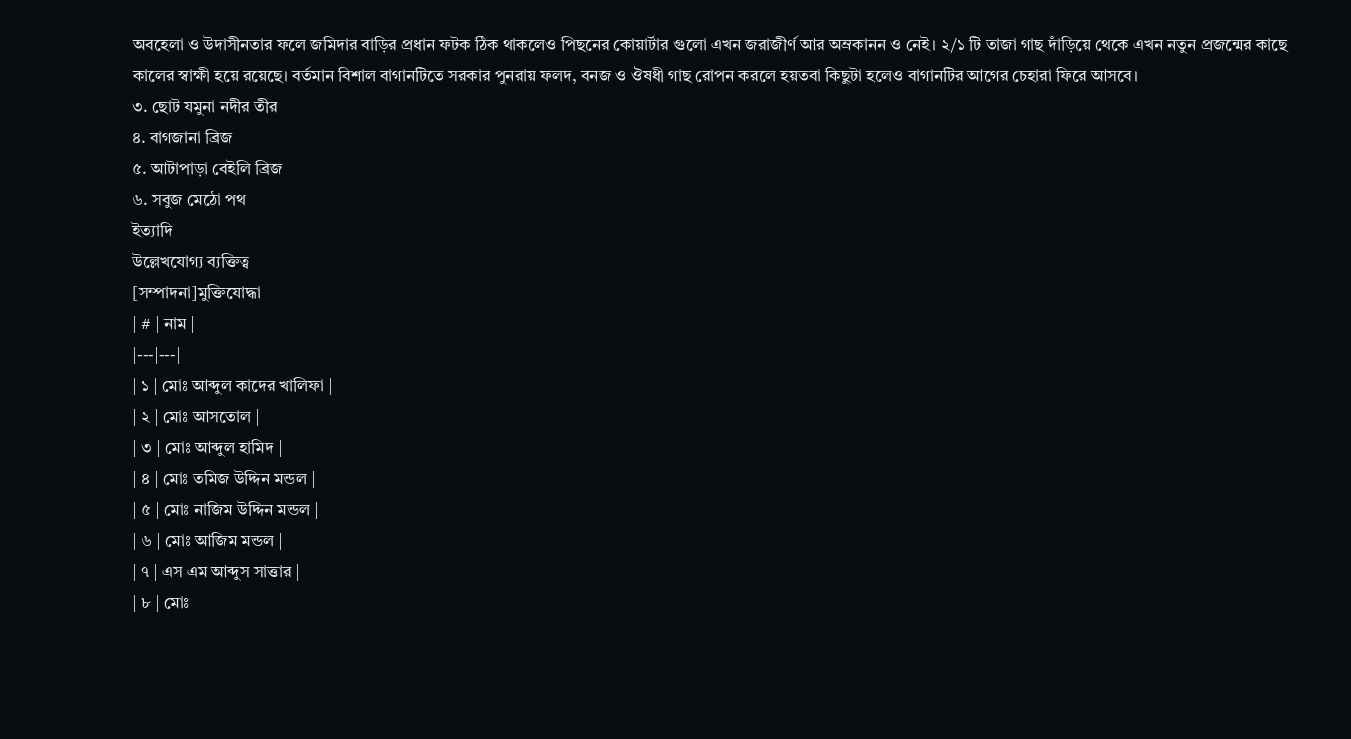অবহেলা ও উদাসীনতার ফলে জমিদার বাড়ির প্রধান ফটক ঠিক থাকলেও পিছনের কোয়ার্টার গুলো এখন জরাজীর্ণ আর অম্রকানন ও নেই। ২/১ টি তাজা গাছ দাঁড়িয়ে থেকে এখন নতুন প্রজন্মের কাছে কালের স্বাক্ষী হয়ে রয়েছে। বর্তমান বিশাল বাগানটিতে সরকার পুনরায় ফলদ, বনজ ও ঔষধী গাছ রোপন করলে হয়তবা কিছুটা হলেও বাগানটির আগের চেহারা ফিরে আসবে।
৩. ছোট যমুনা নদীর তীর
৪. বাগজানা ব্রিজ
৫. আটাপাড়া বেইলি ব্রিজ
৬. সবুজ মেঠো পথ
ইত্যাদি
উল্লেখযোগ্য ব্যক্তিত্ব
[সম্পাদনা]মুক্তিযোদ্ধা
| # | নাম |
|---|---|
| ১ | মোঃ আব্দুল কাদের খালিফা |
| ২ | মোঃ আসতোল |
| ৩ | মোঃ আব্দুল হামিদ |
| ৪ | মোঃ তমিজ উদ্দিন মন্ডল |
| ৫ | মোঃ নাজিম উদ্দিন মন্ডল |
| ৬ | মোঃ আজিম মন্ডল |
| ৭ | এস এম আব্দুস সাত্তার |
| ৮ | মোঃ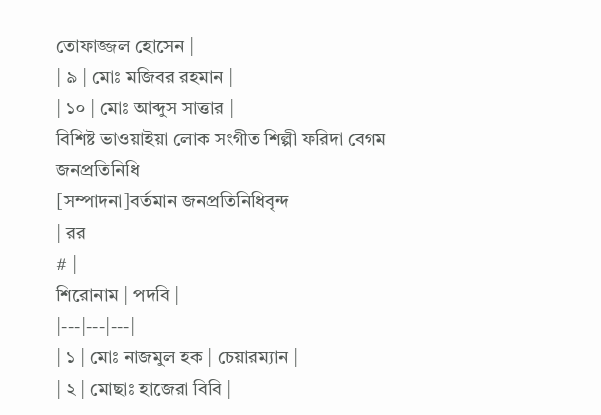তোফাজ্জল হোসেন |
| ৯ | মোঃ মজিবর রহমান |
| ১০ | মোঃ আব্দুস সাত্তার |
বিশিষ্ট ভাওয়াইয়া লোক সংগীত শিল্পী ফরিদা বেগম
জনপ্রতিনিধি
[সম্পাদনা]বর্তমান জনপ্রতিনিধিবৃন্দ
| রর
# |
শিরোনাম | পদবি |
|---|---|---|
| ১ | মোঃ নাজমুল হক | চেয়ারম্যান |
| ২ | মোছাঃ হাজেরা বিবি |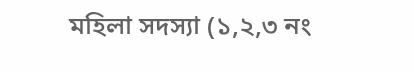মহিলা সদস্যা (১,২,৩ নং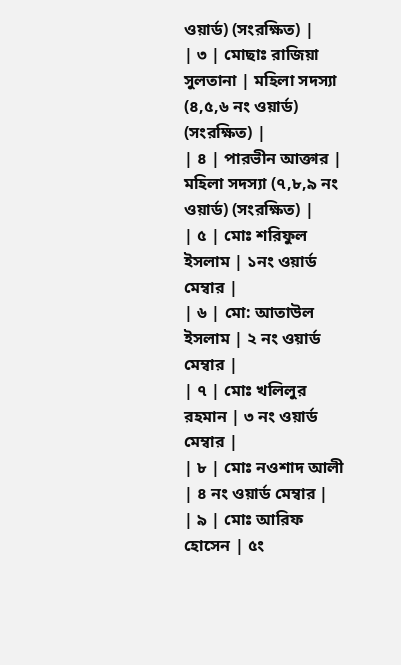ওয়ার্ড) (সংরক্ষিত) |
| ৩ | মোছাঃ রাজিয়া সুলতানা | মহিলা সদস্যা (৪,৫,৬ নং ওয়ার্ড) (সংরক্ষিত) |
| ৪ | পারভীন আক্তার | মহিলা সদস্যা (৭,৮,৯ নং ওয়ার্ড) (সংরক্ষিত) |
| ৫ | মোঃ শরিফুল ইসলাম | ১নং ওয়ার্ড মেম্বার |
| ৬ | মো: আতাউল ইসলাম | ২ নং ওয়ার্ড মেম্বার |
| ৭ | মোঃ খলিলুর রহমান | ৩ নং ওয়ার্ড মেম্বার |
| ৮ | মোঃ নওশাদ আলী | ৪ নং ওয়ার্ড মেম্বার |
| ৯ | মোঃ আরিফ হোসেন | ৫ং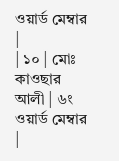ওয়ার্ড মেম্বার |
| ১০ | মোঃ কাওছার আলী | ৬ং ওয়ার্ড মেম্বার |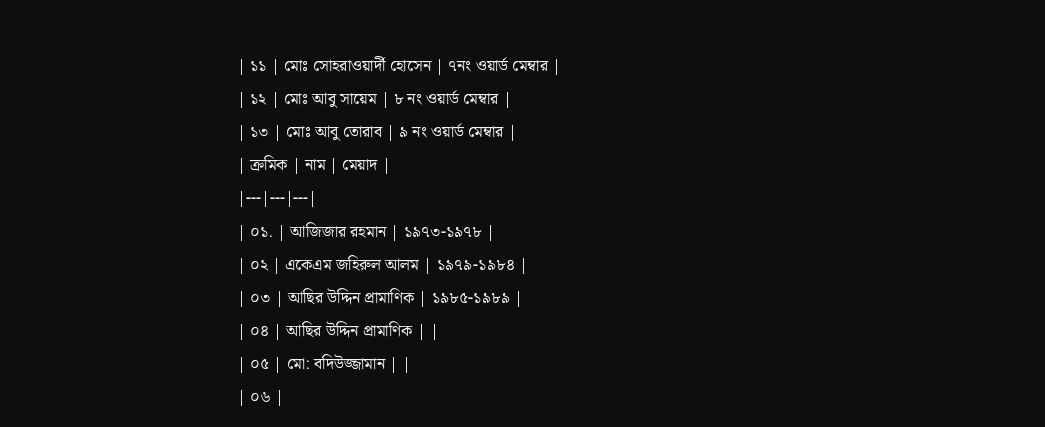| ১১ | মোঃ সোহরাওয়ার্দী হোসেন | ৭নং ওয়ার্ড মেম্বার |
| ১২ | মোঃ আবু সায়েম | ৮ নং ওয়ার্ড মেম্বার |
| ১৩ | মোঃ আবু তোরাব | ৯ নং ওয়ার্ড মেম্বার |
| ক্রমিক | নাম | মেয়াদ |
|---|---|---|
| ০১. | আজিজার রহমান | ১৯৭৩-১৯৭৮ |
| ০২ | একেএম জহিরুল আলম | ১৯৭৯-১৯৮৪ |
| ০৩ | আছির উদ্দিন প্রামাণিক | ১৯৮৫-১৯৮৯ |
| ০৪ | আছির উদ্দিন প্রামাণিক | |
| ০৫ | মো: বদিউজ্জামান | |
| ০৬ |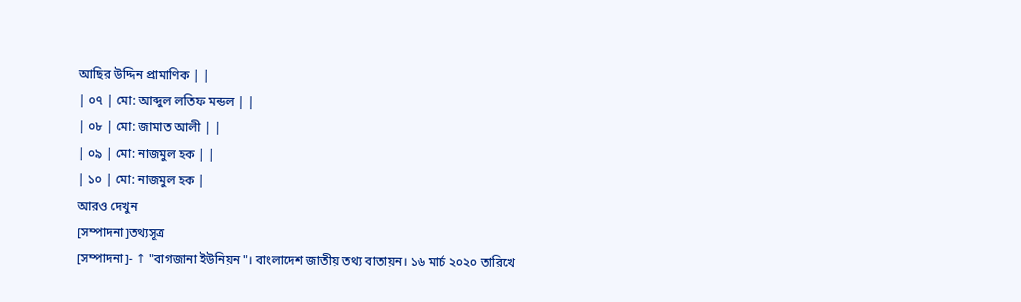আছির উদ্দিন প্রামাণিক | |
| ০৭ | মো: আব্দুল লতিফ মন্ডল | |
| ০৮ | মো: জামাত আলী | |
| ০৯ | মো: নাজমুল হক | |
| ১০ | মো: নাজমুল হক |
আরও দেখুন
[সম্পাদনা]তথ্যসূত্র
[সম্পাদনা]- ↑ "বাগজানা ইউনিয়ন"। বাংলাদেশ জাতীয় তথ্য বাতায়ন। ১৬ মার্চ ২০২০ তারিখে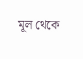মূল থেকে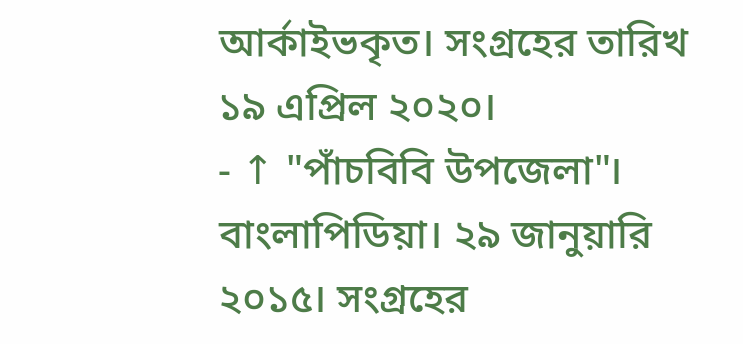আর্কাইভকৃত। সংগ্রহের তারিখ ১৯ এপ্রিল ২০২০।
- ↑ "পাঁচবিবি উপজেলা"। বাংলাপিডিয়া। ২৯ জানুয়ারি ২০১৫। সংগ্রহের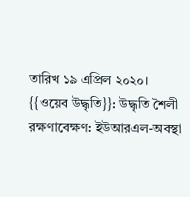তারিখ ১৯ এপ্রিল ২০২০।
{{ওয়েব উদ্ধৃতি}}: উদ্ধৃতি শৈলী রক্ষণাবেক্ষণ: ইউআরএল-অবস্থা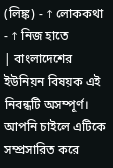(লিঙ্ক) - ↑ লোককথা
- ↑ নিজ হাতে
| বাংলাদেশের ইউনিয়ন বিষয়ক এই নিবন্ধটি অসম্পূর্ণ। আপনি চাইলে এটিকে সম্প্রসারিত করে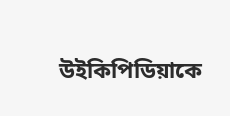উইকিপিডিয়াকে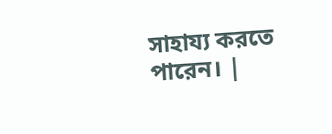সাহায্য করতে পারেন। |